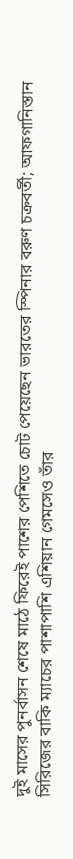দুই মাসের পুনর্বাসন শেষে মাঠে ফিরেই পাশের পেশিতে চোট পেয়েছেন ভারতের স্পিনার বরুণ চক্রবর্তী; আফগানিস্তান সিরিজের বাকি ম্যাচের পাশাপাশি এশিয়ান গেমসেও তাঁর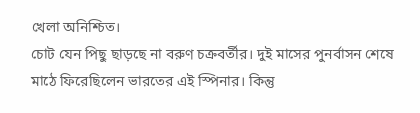খেলা অনিশ্চিত।
চোট যেন পিছু ছাড়ছে না বরুণ চক্রবর্তীর। দুই মাসের পুনর্বাসন শেষে মাঠে ফিরেছিলেন ভারতের এই স্পিনার। কিন্তু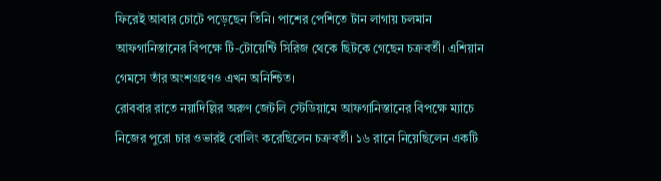ফিরেই আবার চোটে পড়েছেন তিনি। পাশের পেশিতে টান লাগায় চলমান আফগানিস্তানের বিপক্ষে টি-টোয়েন্টি সিরিজ থেকে ছিটকে গেছেন চক্রবর্তী। এশিয়ান গেমসে তাঁর অংশগ্রহণও এখন অনিশ্চিত।
রোববার রাতে নয়াদিল্লির অরুণ জেটলি স্টেডিয়ামে আফগানিস্তানের বিপক্ষে ম্যাচে নিজের পুরো চার ওভারই বোলিং করেছিলেন চক্রবর্তী। ১৬ রানে নিয়েছিলেন একটি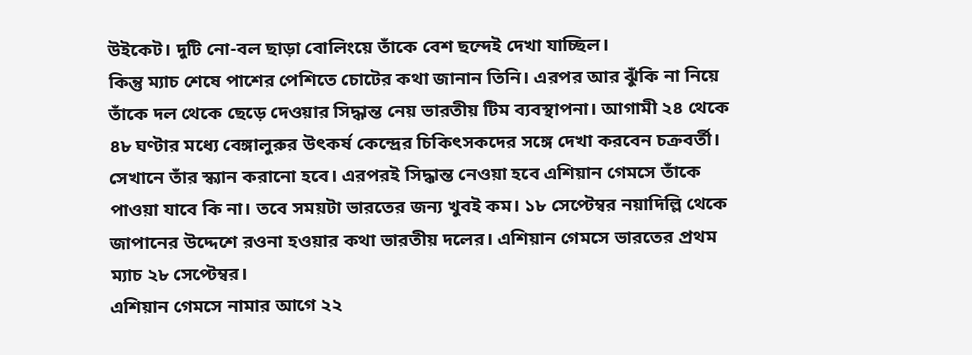উইকেট। দুটি নো-বল ছাড়া বোলিংয়ে তাঁকে বেশ ছন্দেই দেখা যাচ্ছিল।
কিন্তু ম্যাচ শেষে পাশের পেশিতে চোটের কথা জানান তিনি। এরপর আর ঝুঁকি না নিয়ে তাঁকে দল থেকে ছেড়ে দেওয়ার সিদ্ধান্ত নেয় ভারতীয় টিম ব্যবস্থাপনা। আগামী ২৪ থেকে ৪৮ ঘণ্টার মধ্যে বেঙ্গালুরুর উৎকর্ষ কেন্দ্রের চিকিৎসকদের সঙ্গে দেখা করবেন চক্রবর্তী।
সেখানে তাঁর স্ক্যান করানো হবে। এরপরই সিদ্ধান্ত নেওয়া হবে এশিয়ান গেমসে তাঁকে পাওয়া যাবে কি না। তবে সময়টা ভারতের জন্য খুবই কম। ১৮ সেপ্টেম্বর নয়াদিল্লি থেকে জাপানের উদ্দেশে রওনা হওয়ার কথা ভারতীয় দলের। এশিয়ান গেমসে ভারতের প্রথম ম্যাচ ২৮ সেপ্টেম্বর।
এশিয়ান গেমসে নামার আগে ২২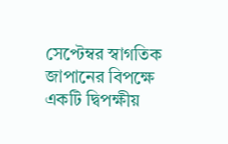সেপ্টেম্বর স্বাগতিক জাপানের বিপক্ষে একটি দ্বিপক্ষীয়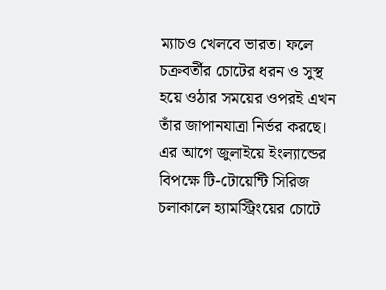ম্যাচও খেলবে ভারত। ফলে চক্রবর্তীর চোটের ধরন ও সুস্থ হয়ে ওঠার সময়ের ওপরই এখন তাঁর জাপানযাত্রা নির্ভর করছে।
এর আগে জুলাইয়ে ইংল্যান্ডের বিপক্ষে টি-টোয়েন্টি সিরিজ চলাকালে হ্যামস্ট্রিংয়ের চোটে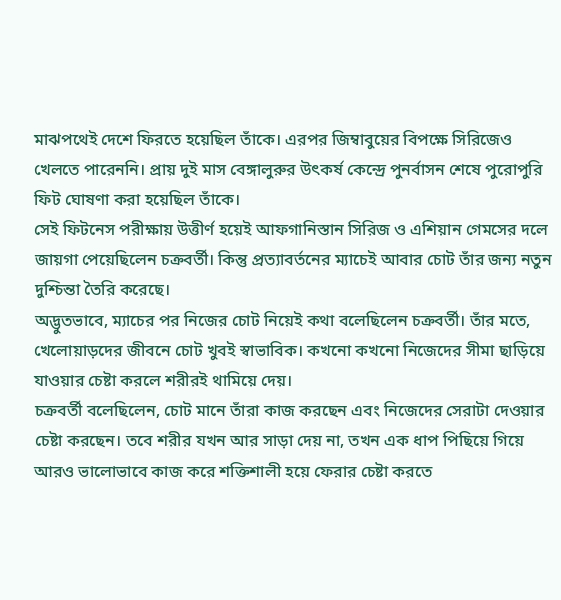মাঝপথেই দেশে ফিরতে হয়েছিল তাঁকে। এরপর জিম্বাবুয়ের বিপক্ষে সিরিজেও খেলতে পারেননি। প্রায় দুই মাস বেঙ্গালুরুর উৎকর্ষ কেন্দ্রে পুনর্বাসন শেষে পুরোপুরি ফিট ঘোষণা করা হয়েছিল তাঁকে।
সেই ফিটনেস পরীক্ষায় উত্তীর্ণ হয়েই আফগানিস্তান সিরিজ ও এশিয়ান গেমসের দলে জায়গা পেয়েছিলেন চক্রবর্তী। কিন্তু প্রত্যাবর্তনের ম্যাচেই আবার চোট তাঁর জন্য নতুন দুশ্চিন্তা তৈরি করেছে।
অদ্ভুতভাবে, ম্যাচের পর নিজের চোট নিয়েই কথা বলেছিলেন চক্রবর্তী। তাঁর মতে, খেলোয়াড়দের জীবনে চোট খুবই স্বাভাবিক। কখনো কখনো নিজেদের সীমা ছাড়িয়ে যাওয়ার চেষ্টা করলে শরীরই থামিয়ে দেয়।
চক্রবর্তী বলেছিলেন, চোট মানে তাঁরা কাজ করছেন এবং নিজেদের সেরাটা দেওয়ার চেষ্টা করছেন। তবে শরীর যখন আর সাড়া দেয় না, তখন এক ধাপ পিছিয়ে গিয়ে আরও ভালোভাবে কাজ করে শক্তিশালী হয়ে ফেরার চেষ্টা করতে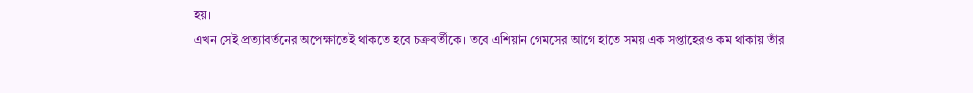হয়।
এখন সেই প্রত্যাবর্তনের অপেক্ষাতেই থাকতে হবে চক্রবর্তীকে। তবে এশিয়ান গেমসের আগে হাতে সময় এক সপ্তাহেরও কম থাকায় তাঁর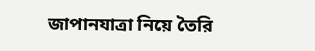জাপানযাত্রা নিয়ে তৈরি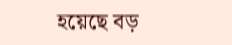হয়েছে বড়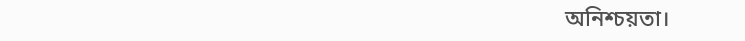অনিশ্চয়তা।